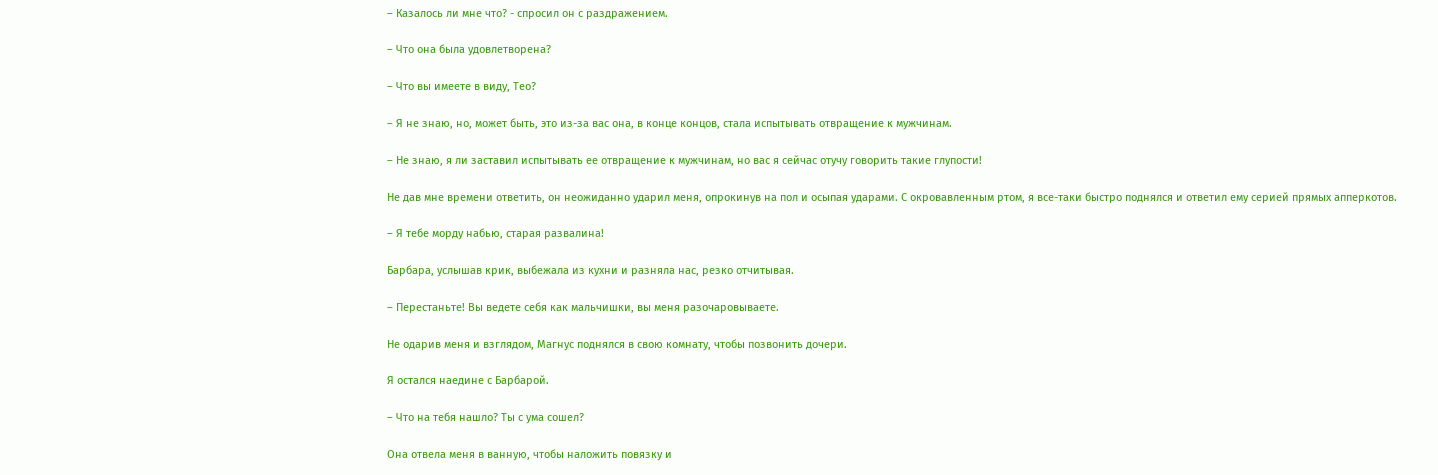– Казалось ли мне что? - спросил он с раздражением.

– Что она была удовлетворена?

– Что вы имеете в виду, Тео?

– Я не знаю, но, может быть, это из-за вас она, в конце концов, стала испытывать отвращение к мужчинам.

– Не знаю, я ли заставил испытывать ее отвращение к мужчинам, но вас я сейчас отучу говорить такие глупости!

Не дав мне времени ответить, он неожиданно ударил меня, опрокинув на пол и осыпая ударами. С окровавленным ртом, я все-таки быстро поднялся и ответил ему серией прямых апперкотов.

– Я тебе морду набью, старая развалина!

Барбара, услышав крик, выбежала из кухни и разняла нас, резко отчитывая.

– Перестаньте! Вы ведете себя как мальчишки, вы меня разочаровываете.

Не одарив меня и взглядом, Магнус поднялся в свою комнату, чтобы позвонить дочери.

Я остался наедине с Барбарой.

– Что на тебя нашло? Ты с ума сошел?

Она отвела меня в ванную, чтобы наложить повязку и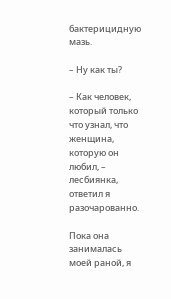бактерицидную мазь.

– Ну как ты?

– Как человек, который только что узнал, что женщина, которую он любил, – лесбиянка, ответил я разочарованно.

Пока она занималась моей раной, я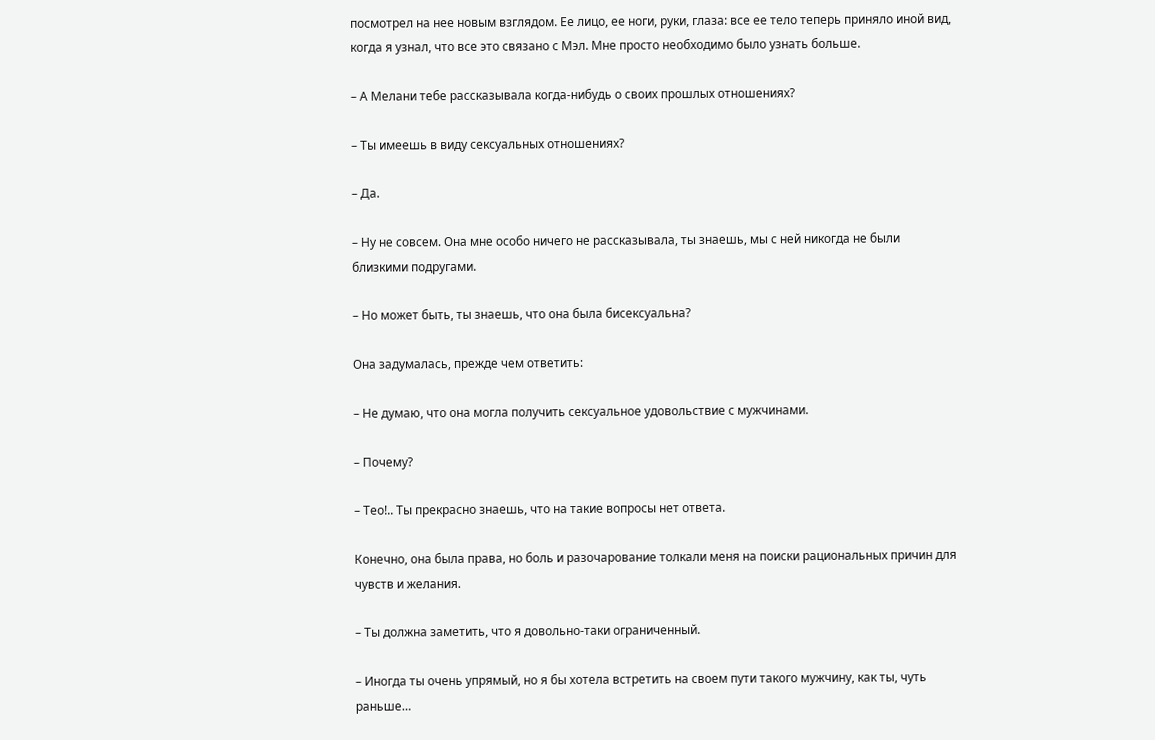посмотрел на нее новым взглядом. Ее лицо, ее ноги, руки, глаза: все ее тело теперь приняло иной вид, когда я узнал, что все это связано с Мэл. Мне просто необходимо было узнать больше.

– А Мелани тебе рассказывала когда-нибудь о своих прошлых отношениях?

– Ты имеешь в виду сексуальных отношениях?

– Да.

– Ну не совсем. Она мне особо ничего не рассказывала, ты знаешь, мы с ней никогда не были близкими подругами.

– Но может быть, ты знаешь, что она была бисексуальна?

Она задумалась, прежде чем ответить:

– Не думаю, что она могла получить сексуальное удовольствие с мужчинами.

– Почему?

– Тео!.. Ты прекрасно знаешь, что на такие вопросы нет ответа.

Конечно, она была права, но боль и разочарование толкали меня на поиски рациональных причин для чувств и желания.

– Ты должна заметить, что я довольно-таки ограниченный.

– Иногда ты очень упрямый, но я бы хотела встретить на своем пути такого мужчину, как ты, чуть раньше…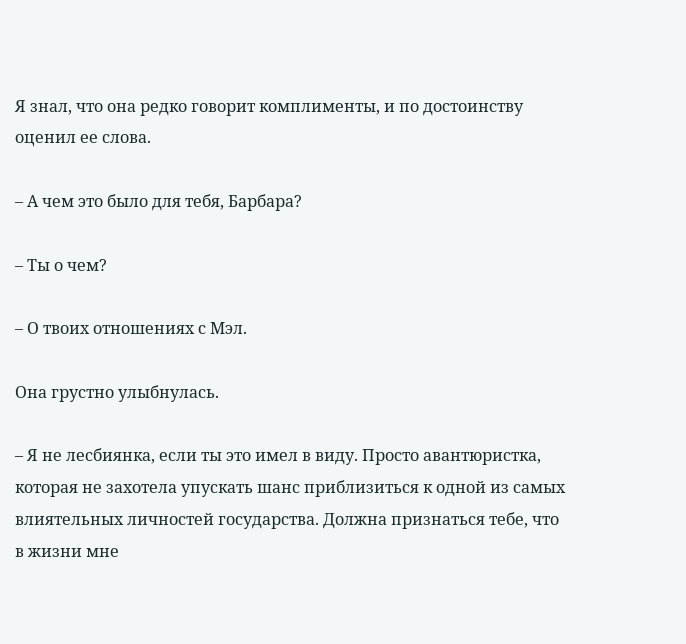Я знал, что она редко говорит комплименты, и по достоинству оценил ее слова.

– А чем это было для тебя, Барбара?

– Ты о чем?

– О твоих отношениях с Мэл.

Она грустно улыбнулась.

– Я не лесбиянка, если ты это имел в виду. Просто авантюристка, которая не захотела упускать шанс приблизиться к одной из самых влиятельных личностей государства. Должна признаться тебе, что в жизни мне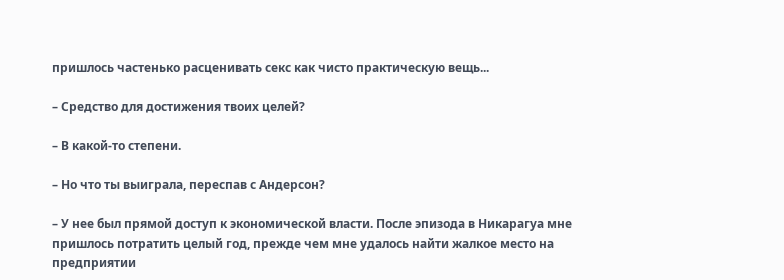пришлось частенько расценивать секс как чисто практическую вещь...

– Средство для достижения твоих целей?

– В какой-то степени.

– Но что ты выиграла, переспав с Андерсон?

– У нее был прямой доступ к экономической власти. После эпизода в Никарагуа мне пришлось потратить целый год, прежде чем мне удалось найти жалкое место на предприятии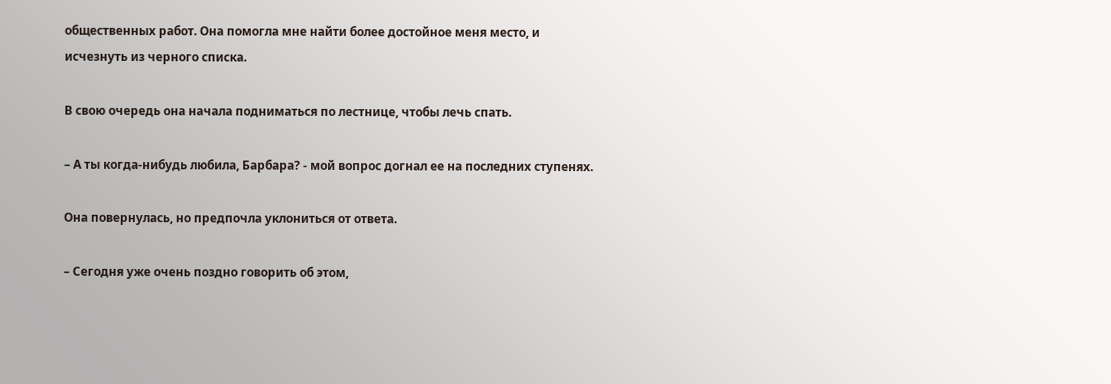общественных работ. Она помогла мне найти более достойное меня место, и исчезнуть из черного списка.

В свою очередь она начала подниматься по лестнице, чтобы лечь спать.

– А ты когда-нибудь любила, Барбара? - мой вопрос догнал ее на последних ступенях.

Она повернулась, но предпочла уклониться от ответа.

– Сегодня уже очень поздно говорить об этом,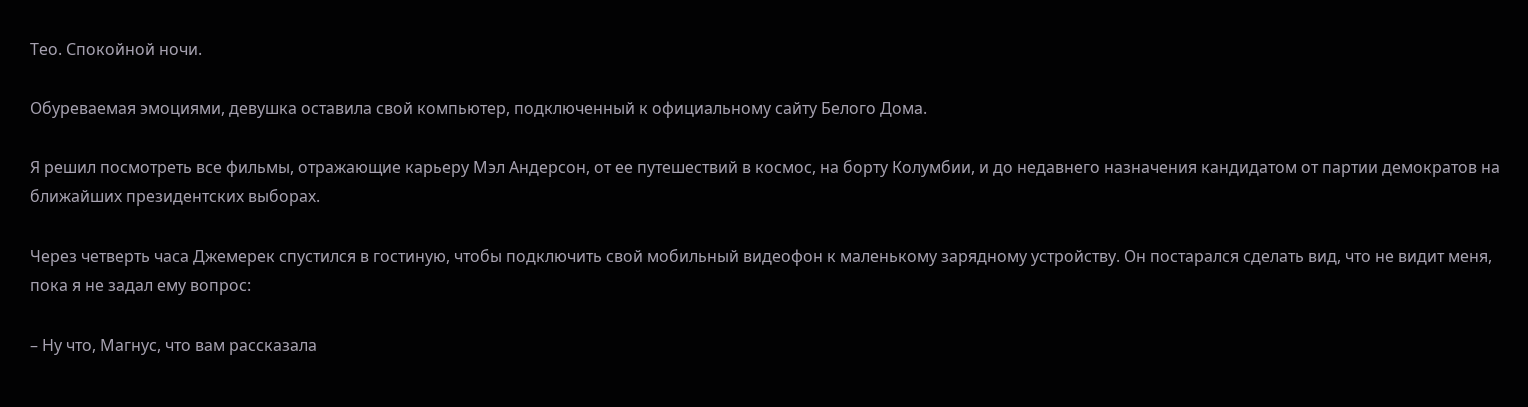Тео. Спокойной ночи.

Обуреваемая эмоциями, девушка оставила свой компьютер, подключенный к официальному сайту Белого Дома.

Я решил посмотреть все фильмы, отражающие карьеру Мэл Андерсон, от ее путешествий в космос, на борту Колумбии, и до недавнего назначения кандидатом от партии демократов на ближайших президентских выборах.

Через четверть часа Джемерек спустился в гостиную, чтобы подключить свой мобильный видеофон к маленькому зарядному устройству. Он постарался сделать вид, что не видит меня, пока я не задал ему вопрос:

– Ну что, Магнус, что вам рассказала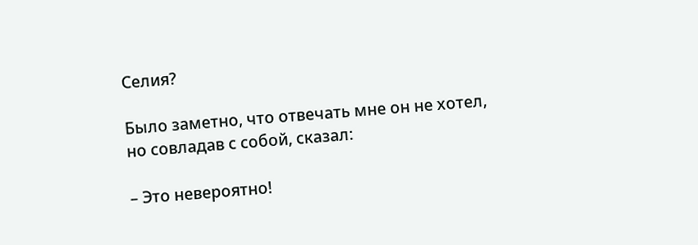Селия?

Было заметно, что отвечать мне он не хотел, но совладав с собой, сказал:

– Это невероятно!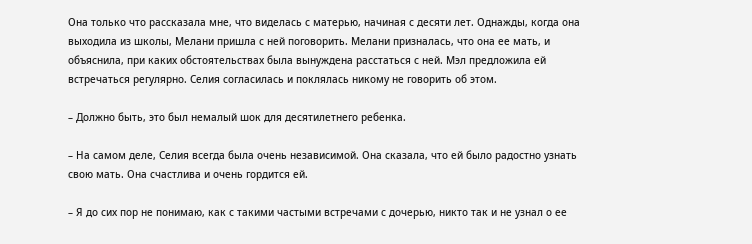Она только что рассказала мне, что виделась с матерью, начиная с десяти лет. Однажды, когда она выходила из школы, Мелани пришла с ней поговорить. Мелани призналась, что она ее мать, и объяснила, при каких обстоятельствах была вынуждена расстаться с ней. Мэл предложила ей встречаться регулярно. Селия согласилась и поклялась никому не говорить об этом.

– Должно быть, это был немалый шок для десятилетнего ребенка.

– На самом деле, Селия всегда была очень независимой. Она сказала, что ей было радостно узнать свою мать. Она счастлива и очень гордится ей.

– Я до сих пор не понимаю, как с такими частыми встречами с дочерью, никто так и не узнал о ее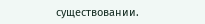существовании.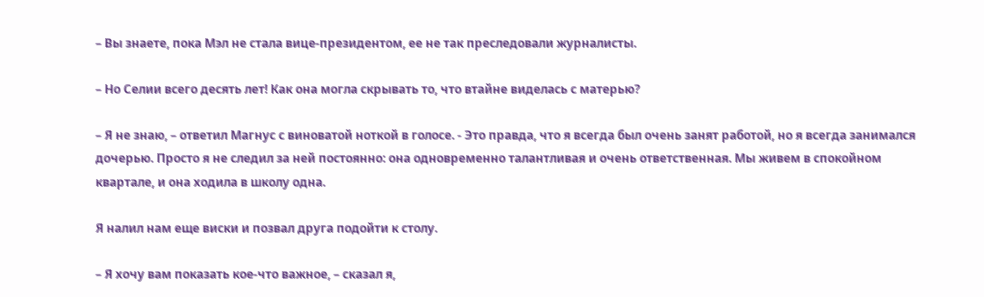– Вы знаете, пока Мэл не стала вице-президентом, ее не так преследовали журналисты.

– Но Селии всего десять лет! Как она могла скрывать то, что втайне виделась с матерью?

– Я не знаю, – ответил Магнус с виноватой ноткой в голосе. - Это правда, что я всегда был очень занят работой, но я всегда занимался дочерью. Просто я не следил за ней постоянно: она одновременно талантливая и очень ответственная. Мы живем в спокойном квартале, и она ходила в школу одна.

Я налил нам еще виски и позвал друга подойти к столу.

– Я хочу вам показать кое-что важное, – сказал я,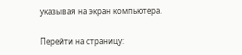указывая на экран компьютера.

Перейти на страницу: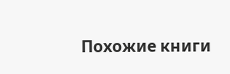Похожие книги